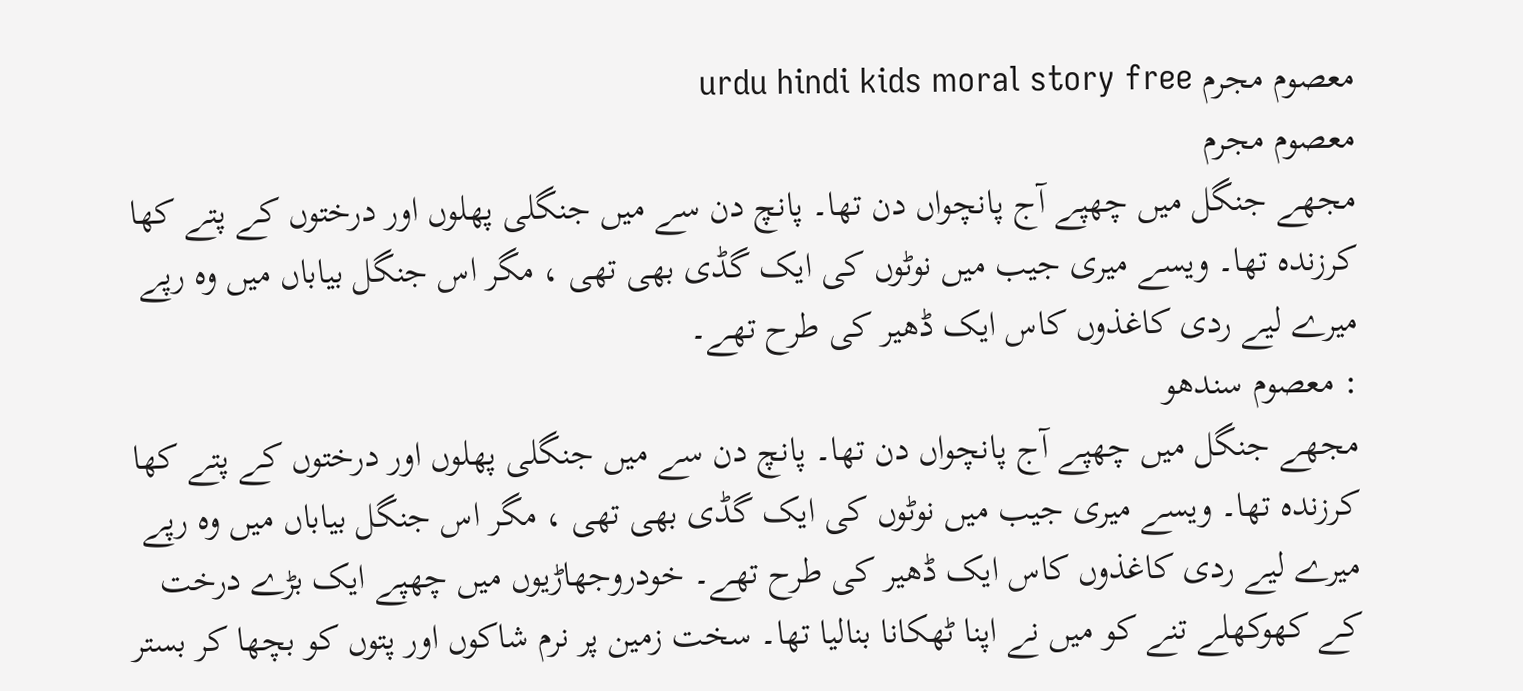معصوم مجرم urdu hindi kids moral story free
معصوم مجرم
مجھے جنگل میں چھپے آج پانچواں دن تھا۔ پانچ دن سے میں جنگلی پھلوں اور درختوں کے پتے کھا کرزندہ تھا۔ ویسے میری جیب میں نوٹوں کی ایک گڈی بھی تھی ، مگر اس جنگل بیاباں میں وہ رپے میرے لیے ردی کاغذوں کاس ایک ڈھیر کی طرح تھے۔
: معصوم سندھو
مجھے جنگل میں چھپے آج پانچواں دن تھا۔ پانچ دن سے میں جنگلی پھلوں اور درختوں کے پتے کھا کرزندہ تھا۔ ویسے میری جیب میں نوٹوں کی ایک گڈی بھی تھی ، مگر اس جنگل بیاباں میں وہ رپے میرے لیے ردی کاغذوں کاس ایک ڈھیر کی طرح تھے۔ خودروجھاڑیوں میں چھپے ایک بڑے درخت کے کھوکھلے تنے کو میں نے اپنا ٹھکانا بنالیا تھا۔ سخت زمین پر نرم شاکوں اور پتوں کو بچھا کر بستر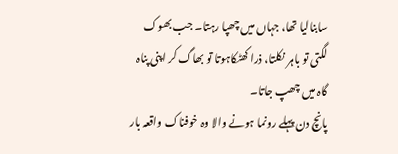سابنالیا تھا، جہاں میں چھپا رہتا۔ جب بھوک لگتی تو باہر نکلتا، ذرا کھٹکاہوتا تو بھاگ کر اپنی پناہ گاہ میں چھپ جاتا۔
پانچ دن پہلے رونما ہونے والا وہ خوفناک واقعہ بار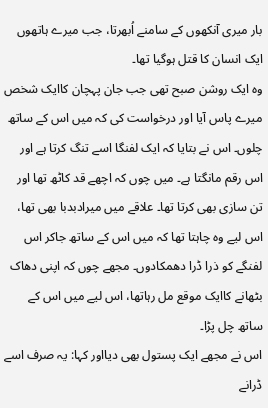بار میری آنکھوں کے سامنے اُبھرتا، جب میرے ہاتھوں ایک انسان کا قتل ہوگیا تھا۔
وہ ایک روشن صبح تھی جب جان پہچان کاایک شخص میرے پاس آیا اور درخواست کی کہ میں اس کے ساتھ چلوں۔ اس نے بتایا کہ ایک لفنگا اسے تنگ کرتا ہے اور اس رقم مانگتا ہے۔ میں چوں کہ اچھے قد کاٹھ تھا اور تن سازی بھی کرتا تھا۔ علاقے میں میرادبدبا بھی تھا، اس لیے وہ چاہتا تھا کہ میں اس کے ساتھ جاکر اس لفنگے کو ذرا ڈرا دھمکادوں۔ مجھے چوں کہ اپنی دھاک بٹھانے کاایک موقع مل رہاتھا، اس لیے میں اس کے ساتھ چل پڑا۔
اس نے مجھے ایک پستول بھی دیااور کہا: یہ صرف اسے ڈرانے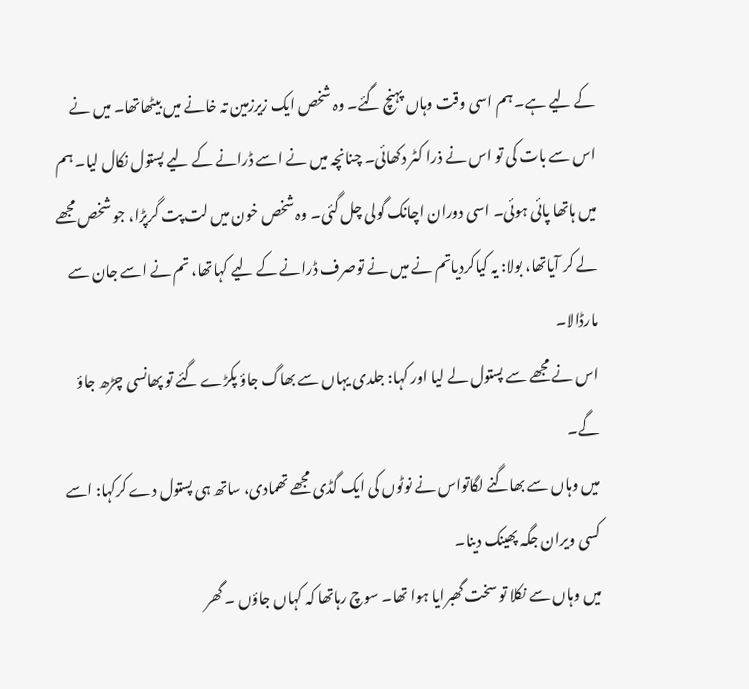کے لیے ہے۔ ہم اسی وقت وہاں پہنچ گئے۔ وہ شخص ایک زیرزمین تہ خانے میں بیٹھاتھا۔ میں نے اس سے بات کی تو اس نے ذرا کٹر دکھائی۔ چنانچہ میں نے اسے ڈرانے کے لیے پستول نکال لیا۔ ہم میں ہاتھا پائی ہوئی۔ اسی دوران اچانک گولی چل گئی۔ وہ شخص خون میں لت پت گرپڑا، جو شخص مجھے لے کر آیاتھا، بولا: یہ کیاکردیاتم نے میں نے توصرف ڈرانے کے لیے کہاتھا، تم نے اسے جان سے مارڈالا۔
اس نے مجھے سے پستول لے لیا اور کہا: جلدی یہاں سے بھاگ جاؤ پکڑے گئے تو پھانسی چڑھ جاؤ گے۔
میں وہاں سے بھاگنے لگاتواس نے نوٹوں کی ایک گڈی مجھے تھمادی، ساتھ ہی پستول دے کرکہا: اسے کسی ویران جگہ پھینک دینا۔
میں وہاں سے نکلا تو سخت گھبرایا ہوا تھا۔ سوچ رہاتھا کہ کہاں جاؤں ۔ گھر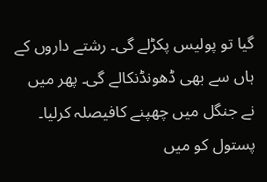گیا تو پولیس پکڑلے گی۔ رشتے داروں کے ہاں سے بھی ڈھونڈنکالے گی۔ پھر میں نے جنگل میں چھپنے کافیصلہ کرلیا۔ پستول کو میں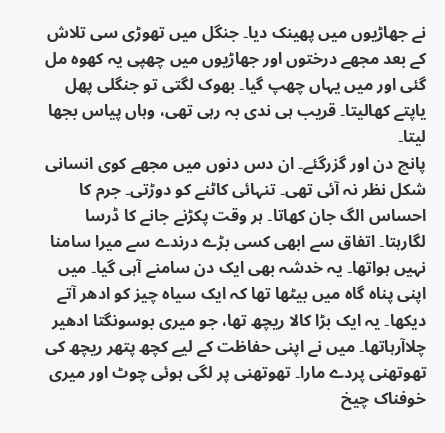نے جھاڑیوں میں پھینک دیا۔ جنگل میں تھوڑی سی تلاش کے بعد مجھے درختوں اور جھاڑیوں میں چھپی یہ کھوہ مل گئی اور میں یہاں چھپ گیا۔ بھوک لگتی تو جنگلی پھل یاپتے کھالیتا۔ قریب ہی ندی بہ رہی تھی، وہاں پیاس بجھا لیتا۔
پانچ دن اور گزرگئے۔ ان دس دنوں میں مجھے کوی انسانی شکل نظر نہ آئی تھی۔ تنہائی کاٹنے کو دوڑتی۔ جرم کا احساس الگ جان کھاتا۔ ہر وقت پکڑنے جانے کا ڈرسا لگارہتا۔ اتفاق سے ابھی کسی بڑے درندے سے میرا سامنا نہیں ہواتھا۔ یہ خدشہ بھی ایک دن سامنے آہی گیا۔ میں اپنی پناہ گاہ میں بیٹھا تھا کہ ایک سیاہ چیز کو ادھر آتے دیکھا۔ یہ ایک بڑا کالا ریچھ تھا، جو میری بوسونگتا ادھیر چلاآرہاتھا۔ میں نے اپنی حفاظت کے لیے کچھ پتھر ریچھ کی تھوتھنی پردے مارا۔ تھوتھنی پر لگی ہوئی چوٹ اور میری خوفناک چیخ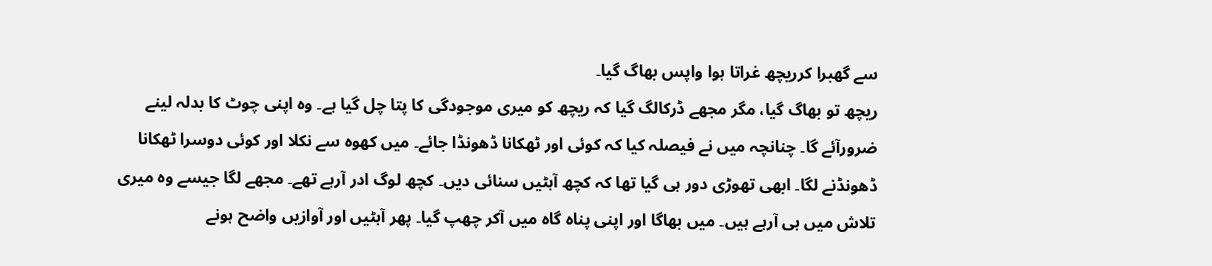سے گھبرا کرریچھ غراتا ہوا واپس بھاگ گیا۔
ریچھ تو بھاگ گیا، مگر مجھے ڈرکالگ گیا کہ ریچھ کو میری موجودگی کا پتا چل گیا ہے۔ وہ اپنی چوٹ کا بدلہ لینے ضرورآئے گا۔ چنانچہ میں نے فیصلہ کیا کہ کوئی اور ٹھکانا ڈھونڈا جائے۔ میں کھوہ سے نکلا اور کوئی دوسرا ٹھکانا ڈھونڈنے لگا۔ ابھی تھوڑی دور ہی گیا تھا کہ کچھ آہٹیں سنائی دیں۔ کچھ لوگ ادر آرہے تھے۔ مجھے لگا جیسے وہ میری تلاش میں ہی آرہے ہیں۔ میں بھاگا اور اپنی پناہ گاہ میں آکر چھپ گیا۔ پھر آہٹیں اور آوازیں واضح ہونے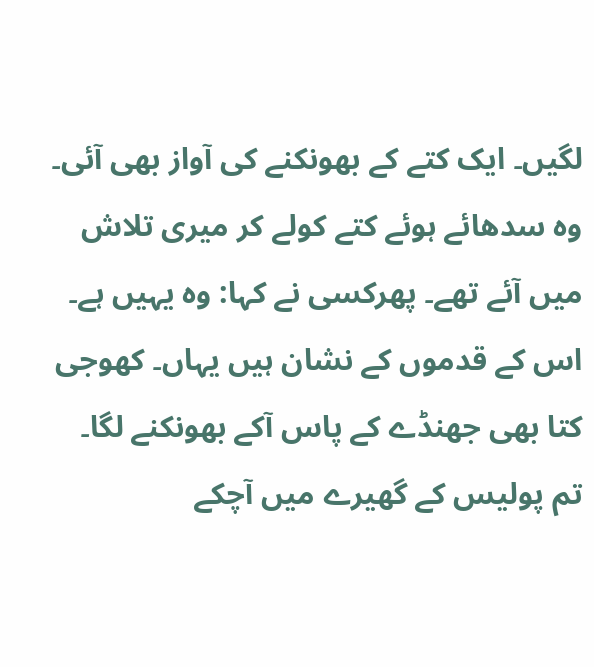لگیں۔ ایک کتے کے بھونکنے کی آواز بھی آئی۔ وہ سدھائے ہوئے کتے کولے کر میری تلاش میں آئے تھے۔ پھرکسی نے کہا: وہ یہیں ہے۔ اس کے قدموں کے نشان ہیں یہاں۔ کھوجی کتا بھی جھنڈے کے پاس آکے بھونکنے لگا۔
تم پولیس کے گھیرے میں آچکے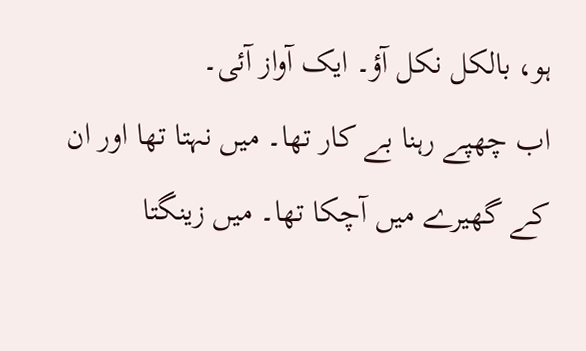ہو، بالکل نکل آؤ۔ ایک آواز آئی۔
اب چھپے رہنا بے کار تھا۔ میں نہتا تھا اور ان کے گھیرے میں آچکا تھا۔ میں زینگتا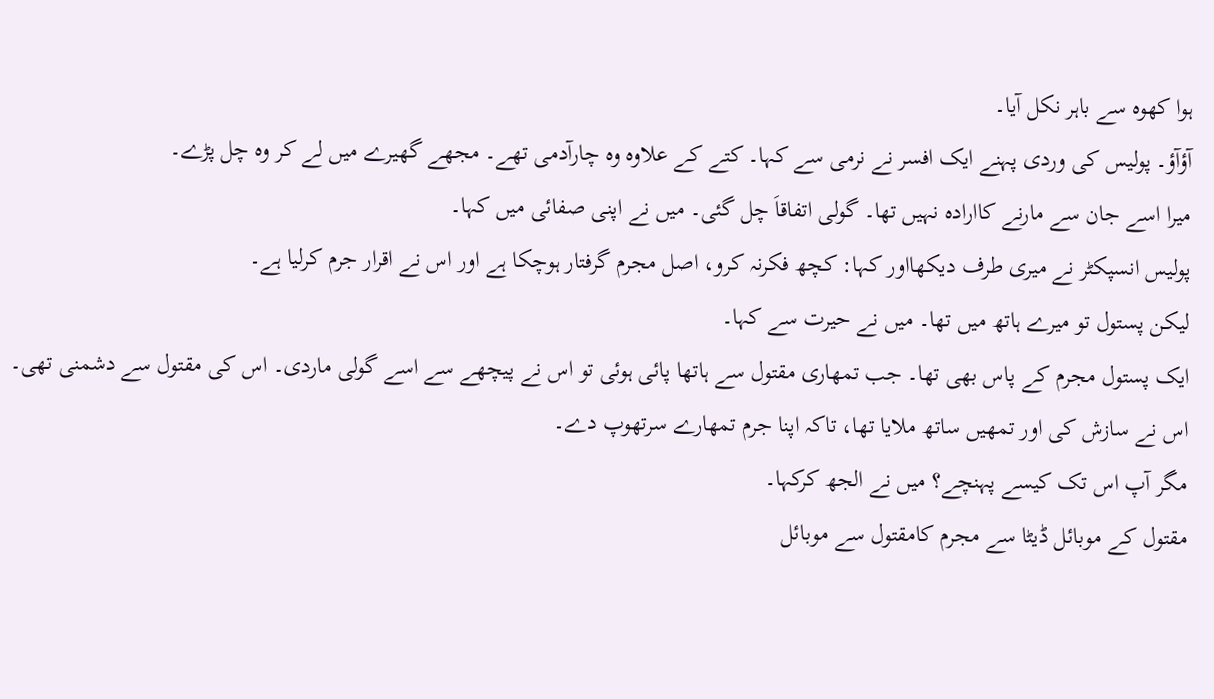ہوا کھوہ سے باہر نکل آیا۔
آؤآؤ۔ پولیس کی وردی پہنے ایک افسر نے نرمی سے کہا۔ کتے کے علاوہ وہ چارآدمی تھے۔ مجھے گھیرے میں لے کر وہ چل پڑے۔
میرا اسے جان سے مارنے کاارادہ نہیں تھا۔ گولی اتفاقاَ چل گئی۔ میں نے اپنی صفائی میں کہا۔
پولیس انسپکٹر نے میری طرف دیکھااور کہا: کچھ فکرنہ کرو، اصل مجرم گرفتار ہوچکا ہے اور اس نے اقرار جرم کرلیا ہے۔
لیکن پستول تو میرے ہاتھ میں تھا۔ میں نے حیرت سے کہا۔
ایک پستول مجرم کے پاس بھی تھا۔ جب تمھاری مقتول سے ہاتھا پائی ہوئی تو اس نے پیچھے سے اسے گولی ماردی۔ اس کی مقتول سے دشمنی تھی۔ اس نے سازش کی اور تمھیں ساتھ ملایا تھا، تاکہ اپنا جرم تمھارے سرتھوپ دے۔
مگر آپ اس تک کیسے پہنچے؟ میں نے الجھ کرکہا۔
مقتول کے موبائل ڈیٹا سے مجرم کامقتول سے موبائل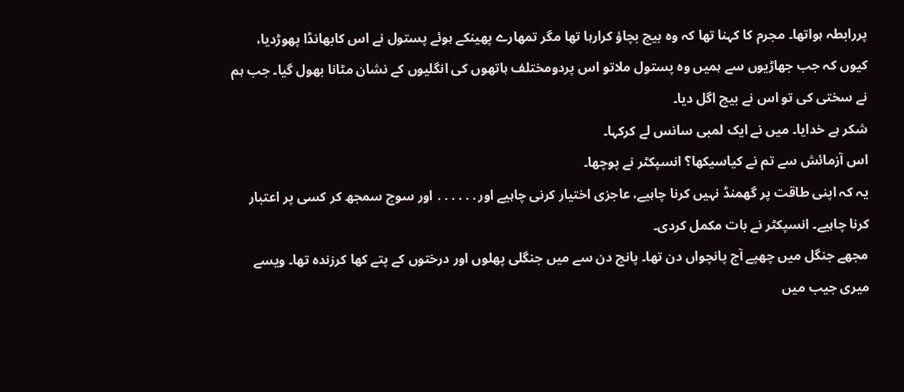پررابطہ ہواتھا۔ مجرم کا کہنا تھا کہ وہ بیچ بچاؤ کرارہا تھا مگر تمھارے پھینکے ہوئے پستول نے اس کابھانڈا پھوڑدیا، کیوں کہ جب جھاڑیوں سے ہمیں وہ پستول ملاتو اس پردومختلف ہاتھوں کی انگلیوں کے نشان مٹانا بھول گیا۔ جب ہم نے سختی کی تو اس نے بیچ اگل دیا۔
شکر ہے خدایا۔ میں نے ایک لمبی سانس لے کرکہا۔
اس آزمائش سے تم نے کیاسیکھا؟ انسپکٹر نے پوچھا۔
یہ کہ اپنی طاقت پر گھمنڈ نہیں کرنا چاہیے، عاجزی اختیار کرنی چاہیے اور․․․․․․ اور سوچ سمجھ کر کسی پر اعتبار کرنا چاہیے۔ انسپکٹر نے بات مکمل کردی۔
مجھے جنگل میں چھپے آج پانچواں دن تھا۔ پانچ دن سے میں جنگلی پھلوں اور درختوں کے پتے کھا کرزندہ تھا۔ ویسے میری جیب میں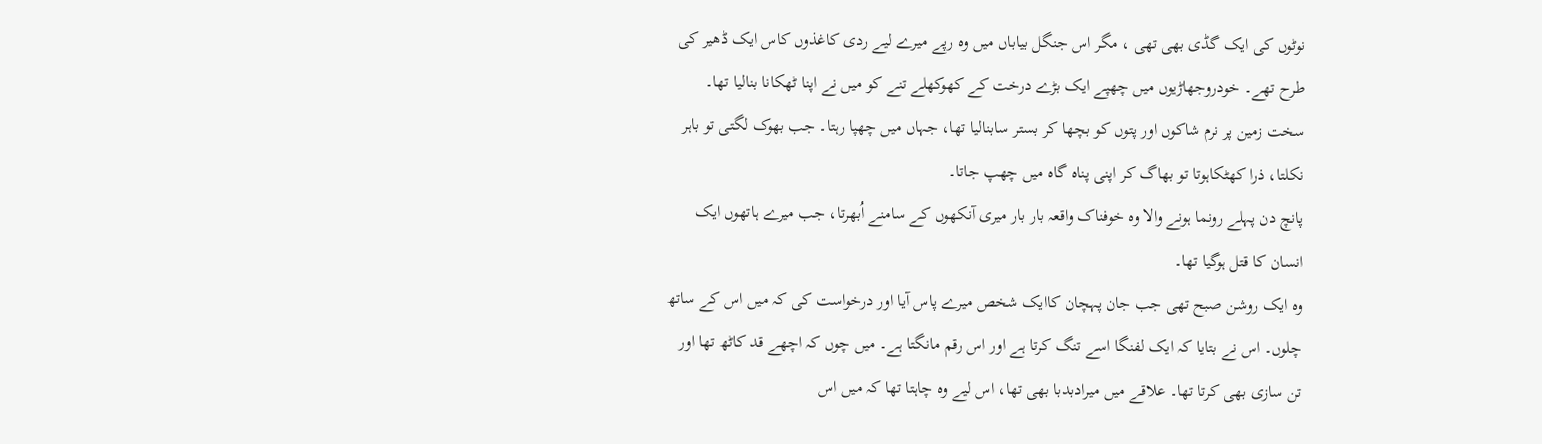نوٹوں کی ایک گڈی بھی تھی ، مگر اس جنگل بیاباں میں وہ رپے میرے لیے ردی کاغذوں کاس ایک ڈھیر کی طرح تھے۔ خودروجھاڑیوں میں چھپے ایک بڑے درخت کے کھوکھلے تنے کو میں نے اپنا ٹھکانا بنالیا تھا۔ سخت زمین پر نرم شاکوں اور پتوں کو بچھا کر بستر سابنالیا تھا، جہاں میں چھپا رہتا۔ جب بھوک لگتی تو باہر نکلتا، ذرا کھٹکاہوتا تو بھاگ کر اپنی پناہ گاہ میں چھپ جاتا۔
پانچ دن پہلے رونما ہونے والا وہ خوفناک واقعہ بار بار میری آنکھوں کے سامنے اُبھرتا، جب میرے ہاتھوں ایک انسان کا قتل ہوگیا تھا۔
وہ ایک روشن صبح تھی جب جان پہچان کاایک شخص میرے پاس آیا اور درخواست کی کہ میں اس کے ساتھ چلوں۔ اس نے بتایا کہ ایک لفنگا اسے تنگ کرتا ہے اور اس رقم مانگتا ہے۔ میں چوں کہ اچھے قد کاٹھ تھا اور تن سازی بھی کرتا تھا۔ علاقے میں میرادبدبا بھی تھا، اس لیے وہ چاہتا تھا کہ میں اس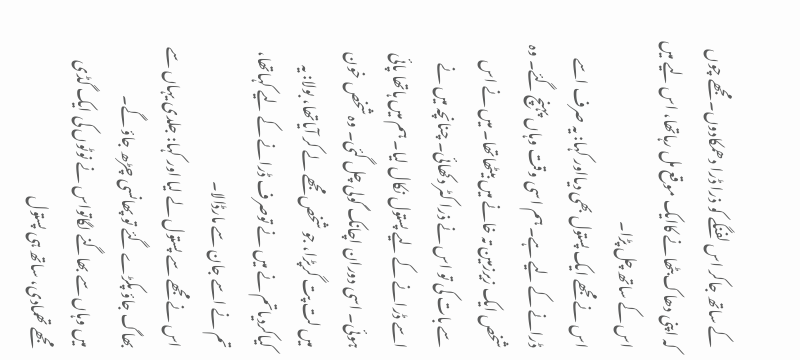کے ساتھ جاکر اس لفنگے کو ذرا ڈرا دھمکادوں۔ مجھے چوں کہ اپنی دھاک بٹھانے کاایک موقع مل رہاتھا، اس لیے میں اس کے ساتھ چل پڑا۔
اس نے مجھے ایک پستول بھی دیااور کہا: یہ صرف اسے ڈرانے کے لیے ہے۔ ہم اسی وقت وہاں پہنچ گئے۔ وہ شخص ایک زیرزمین تہ خانے میں بیٹھاتھا۔ میں نے اس سے بات کی تو اس نے ذرا کٹر دکھائی۔ چنانچہ میں نے اسے ڈرانے کے لیے پستول نکال لیا۔ ہم میں ہاتھا پائی ہوئی۔ اسی دوران اچانک گولی چل گئی۔ وہ شخص خون میں لت پت گرپڑا، جو شخص مجھے لے کر آیاتھا، بولا: یہ کیاکردیاتم نے میں نے توصرف ڈرانے کے لیے کہاتھا، تم نے اسے جان سے مارڈالا۔
اس نے مجھے سے پستول لے لیا اور کہا: جلدی یہاں سے بھاگ جاؤ پکڑے گئے تو پھانسی چڑھ جاؤ گے۔
میں وہاں سے بھاگنے لگاتواس نے نوٹوں کی ایک گڈی مجھے تھمادی، ساتھ ہی پستول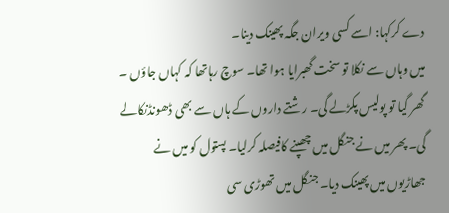دے کرکہا: اسے کسی ویران جگہ پھینک دینا۔
میں وہاں سے نکلا تو سخت گھبرایا ہوا تھا۔ سوچ رہاتھا کہ کہاں جاؤں ۔ گھر گیا تو پولیس پکڑلے گی۔ رشتے داروں کے ہاں سے بھی ڈھونڈنکالے گی۔ پھر میں نے جنگل میں چھپنے کافیصلہ کرلیا۔ پستول کو میں نے جھاڑیوں میں پھینک دیا۔ جنگل میں تھوڑی سی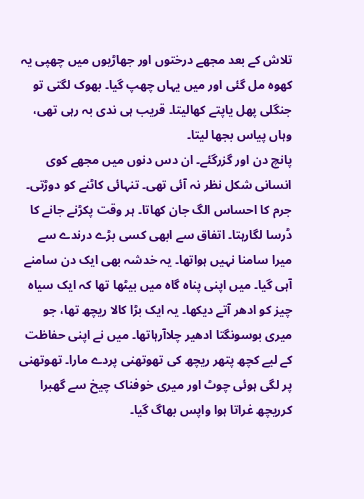تلاش کے بعد مجھے درختوں اور جھاڑیوں میں چھپی یہ کھوہ مل گئی اور میں یہاں چھپ گیا۔ بھوک لگتی تو جنگلی پھل یاپتے کھالیتا۔ قریب ہی ندی بہ رہی تھی، وہاں پیاس بجھا لیتا۔
پانچ دن اور گزرگئے۔ ان دس دنوں میں مجھے کوی انسانی شکل نظر نہ آئی تھی۔ تنہائی کاٹنے کو دوڑتی۔ جرم کا احساس الگ جان کھاتا۔ ہر وقت پکڑنے جانے کا ڈرسا لگارہتا۔ اتفاق سے ابھی کسی بڑے درندے سے میرا سامنا نہیں ہواتھا۔ یہ خدشہ بھی ایک دن سامنے آہی گیا۔ میں اپنی پناہ گاہ میں بیٹھا تھا کہ ایک سیاہ چیز کو ادھر آتے دیکھا۔ یہ ایک بڑا کالا ریچھ تھا، جو میری بوسونگتا ادھیر چلاآرہاتھا۔ میں نے اپنی حفاظت کے لیے کچھ پتھر ریچھ کی تھوتھنی پردے مارا۔ تھوتھنی پر لگی ہوئی چوٹ اور میری خوفناک چیخ سے گھبرا کرریچھ غراتا ہوا واپس بھاگ گیا۔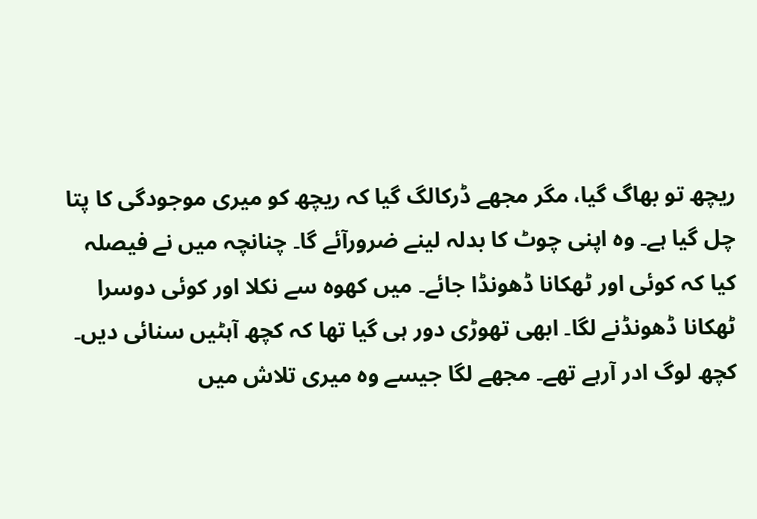ریچھ تو بھاگ گیا، مگر مجھے ڈرکالگ گیا کہ ریچھ کو میری موجودگی کا پتا چل گیا ہے۔ وہ اپنی چوٹ کا بدلہ لینے ضرورآئے گا۔ چنانچہ میں نے فیصلہ کیا کہ کوئی اور ٹھکانا ڈھونڈا جائے۔ میں کھوہ سے نکلا اور کوئی دوسرا ٹھکانا ڈھونڈنے لگا۔ ابھی تھوڑی دور ہی گیا تھا کہ کچھ آہٹیں سنائی دیں۔ کچھ لوگ ادر آرہے تھے۔ مجھے لگا جیسے وہ میری تلاش میں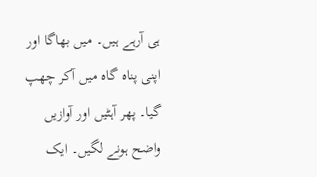ہی آرہے ہیں۔ میں بھاگا اور اپنی پناہ گاہ میں آکر چھپ گیا۔ پھر آہٹیں اور آوازیں واضح ہونے لگیں۔ ایک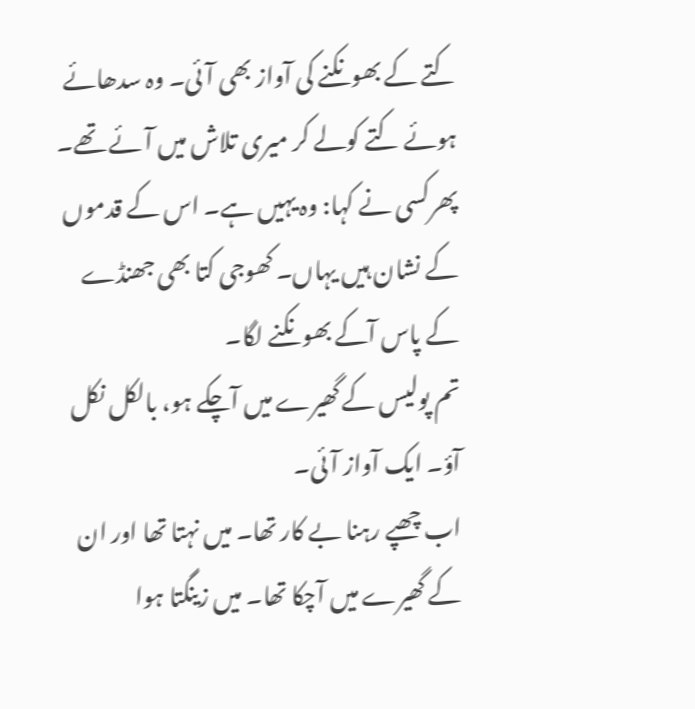کتے کے بھونکنے کی آواز بھی آئی۔ وہ سدھائے ہوئے کتے کولے کر میری تلاش میں آئے تھے۔ پھرکسی نے کہا: وہ یہیں ہے۔ اس کے قدموں کے نشان ہیں یہاں۔ کھوجی کتا بھی جھنڈے کے پاس آکے بھونکنے لگا۔
تم پولیس کے گھیرے میں آچکے ہو، بالکل نکل آؤ۔ ایک آواز آئی۔
اب چھپے رہنا بے کار تھا۔ میں نہتا تھا اور ان کے گھیرے میں آچکا تھا۔ میں زینگتا ہوا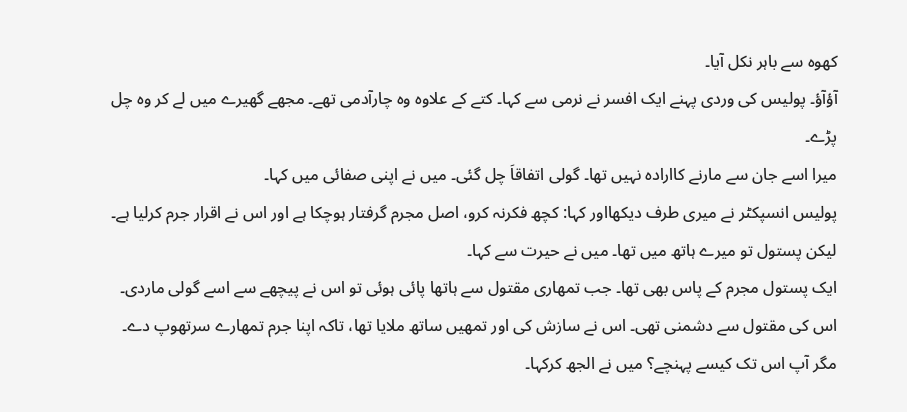کھوہ سے باہر نکل آیا۔
آؤآؤ۔ پولیس کی وردی پہنے ایک افسر نے نرمی سے کہا۔ کتے کے علاوہ وہ چارآدمی تھے۔ مجھے گھیرے میں لے کر وہ چل پڑے۔
میرا اسے جان سے مارنے کاارادہ نہیں تھا۔ گولی اتفاقاَ چل گئی۔ میں نے اپنی صفائی میں کہا۔
پولیس انسپکٹر نے میری طرف دیکھااور کہا: کچھ فکرنہ کرو، اصل مجرم گرفتار ہوچکا ہے اور اس نے اقرار جرم کرلیا ہے۔
لیکن پستول تو میرے ہاتھ میں تھا۔ میں نے حیرت سے کہا۔
ایک پستول مجرم کے پاس بھی تھا۔ جب تمھاری مقتول سے ہاتھا پائی ہوئی تو اس نے پیچھے سے اسے گولی ماردی۔ اس کی مقتول سے دشمنی تھی۔ اس نے سازش کی اور تمھیں ساتھ ملایا تھا، تاکہ اپنا جرم تمھارے سرتھوپ دے۔
مگر آپ اس تک کیسے پہنچے؟ میں نے الجھ کرکہا۔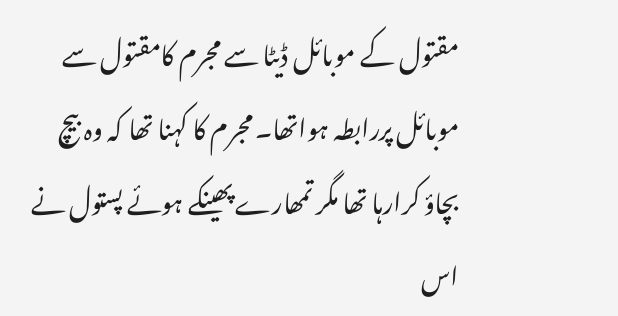مقتول کے موبائل ڈیٹا سے مجرم کامقتول سے موبائل پررابطہ ہواتھا۔ مجرم کا کہنا تھا کہ وہ بیچ بچاؤ کرارہا تھا مگر تمھارے پھینکے ہوئے پستول نے اس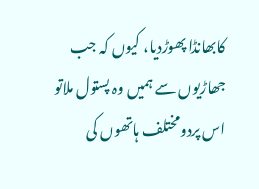کابھانڈا پھوڑدیا، کیوں کہ جب جھاڑیوں سے ہمیں وہ پستول ملاتو اس پردومختلف ہاتھوں کی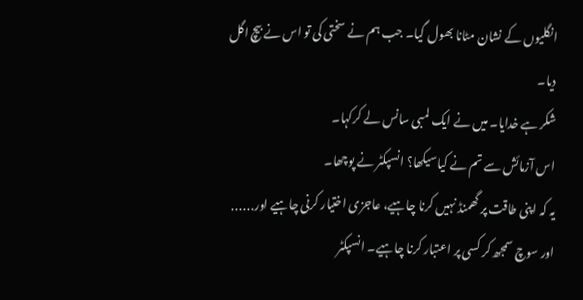انگلیوں کے نشان مٹانا بھول گیا۔ جب ہم نے سختی کی تو اس نے بیچ اگل دیا۔
شکر ہے خدایا۔ میں نے ایک لمبی سانس لے کرکہا۔
اس آزمائش سے تم نے کیاسیکھا؟ انسپکٹر نے پوچھا۔
یہ کہ اپنی طاقت پر گھمنڈ نہیں کرنا چاہیے، عاجزی اختیار کرنی چاہیے اور․․․․․․ اور سوچ سمجھ کر کسی پر اعتبار کرنا چاہیے۔ انسپکٹر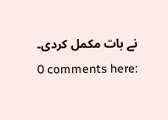نے بات مکمل کردی۔
0 comments here: